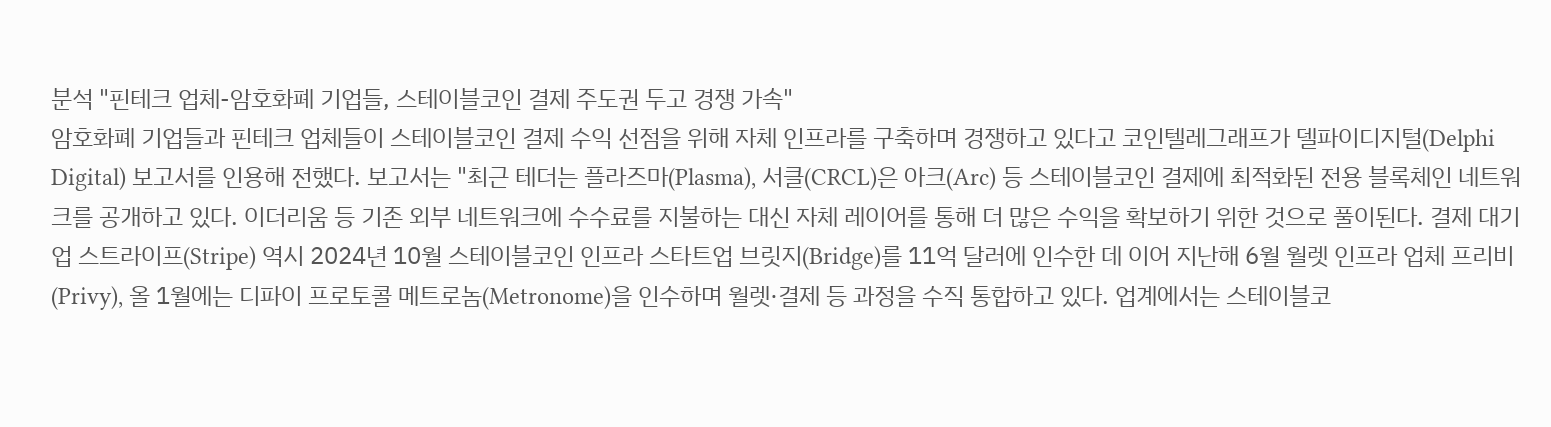분석 "핀테크 업체-암호화폐 기업들, 스테이블코인 결제 주도권 두고 경쟁 가속"
암호화폐 기업들과 핀테크 업체들이 스테이블코인 결제 수익 선점을 위해 자체 인프라를 구축하며 경쟁하고 있다고 코인텔레그래프가 델파이디지털(Delphi Digital) 보고서를 인용해 전했다. 보고서는 "최근 테더는 플라즈마(Plasma), 서클(CRCL)은 아크(Arc) 등 스테이블코인 결제에 최적화된 전용 블록체인 네트워크를 공개하고 있다. 이더리움 등 기존 외부 네트워크에 수수료를 지불하는 대신 자체 레이어를 통해 더 많은 수익을 확보하기 위한 것으로 풀이된다. 결제 대기업 스트라이프(Stripe) 역시 2024년 10월 스테이블코인 인프라 스타트업 브릿지(Bridge)를 11억 달러에 인수한 데 이어 지난해 6월 월렛 인프라 업체 프리비(Privy), 올 1월에는 디파이 프로토콜 메트로놈(Metronome)을 인수하며 월렛·결제 등 과정을 수직 통합하고 있다. 업계에서는 스테이블코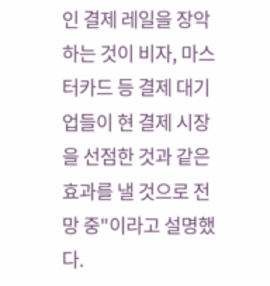인 결제 레일을 장악하는 것이 비자, 마스터카드 등 결제 대기업들이 현 결제 시장을 선점한 것과 같은 효과를 낼 것으로 전망 중"이라고 설명했다.